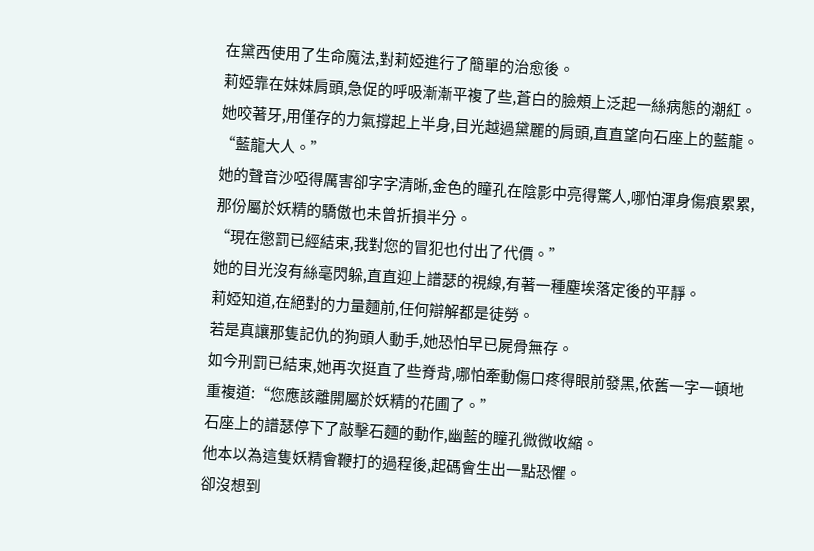在黛西使用了生命魔法,對莉婭進行了簡單的治愈後。
莉婭靠在妹妹肩頭,急促的呼吸漸漸平複了些,蒼白的臉頰上泛起一絲病態的潮紅。
她咬著牙,用僅存的力氣撐起上半身,目光越過黛麗的肩頭,直直望向石座上的藍龍。
“藍龍大人。”
她的聲音沙啞得厲害卻字字清晰,金色的瞳孔在陰影中亮得驚人,哪怕渾身傷痕累累,那份屬於妖精的驕傲也未曾折損半分。
“現在懲罰已經結束,我對您的冒犯也付出了代價。”
她的目光沒有絲毫閃躲,直直迎上譜瑟的視線,有著一種塵埃落定後的平靜。
莉婭知道,在絕對的力量麵前,任何辯解都是徒勞。
若是真讓那隻記仇的狗頭人動手,她恐怕早已屍骨無存。
如今刑罰已結束,她再次挺直了些脊背,哪怕牽動傷口疼得眼前發黑,依舊一字一頓地重複道:“您應該離開屬於妖精的花圃了。”
石座上的譜瑟停下了敲擊石麵的動作,幽藍的瞳孔微微收縮。
他本以為這隻妖精會鞭打的過程後,起碼會生出一點恐懼。
卻沒想到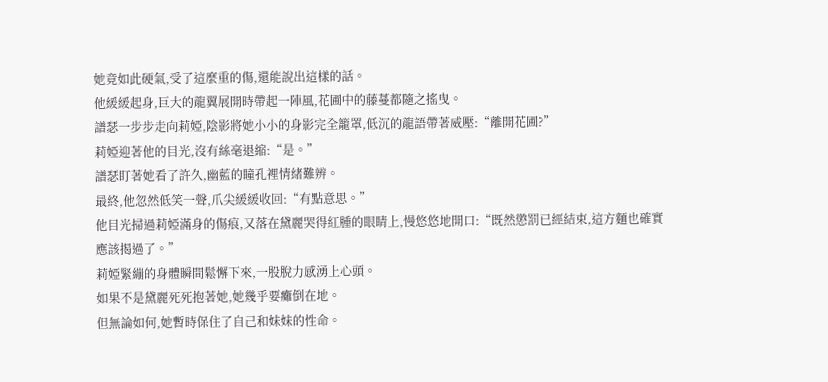她竟如此硬氣,受了這麼重的傷,還能說出這樣的話。
他緩緩起身,巨大的龍翼展開時帶起一陣風,花圃中的藤蔓都隨之搖曳。
譜瑟一步步走向莉婭,陰影將她小小的身影完全籠罩,低沉的龍語帶著威壓:“離開花圃?”
莉婭迎著他的目光,沒有絲毫退縮:“是。”
譜瑟盯著她看了許久,幽藍的瞳孔裡情緒難辨。
最終,他忽然低笑一聲,爪尖緩緩收回:“有點意思。”
他目光掃過莉婭滿身的傷痕,又落在黛麗哭得紅腫的眼睛上,慢悠悠地開口:“既然懲罰已經結束,這方麵也確實應該揭過了。”
莉婭緊繃的身體瞬間鬆懈下來,一股脫力感湧上心頭。
如果不是黛麗死死抱著她,她幾乎要癱倒在地。
但無論如何,她暫時保住了自己和妹妹的性命。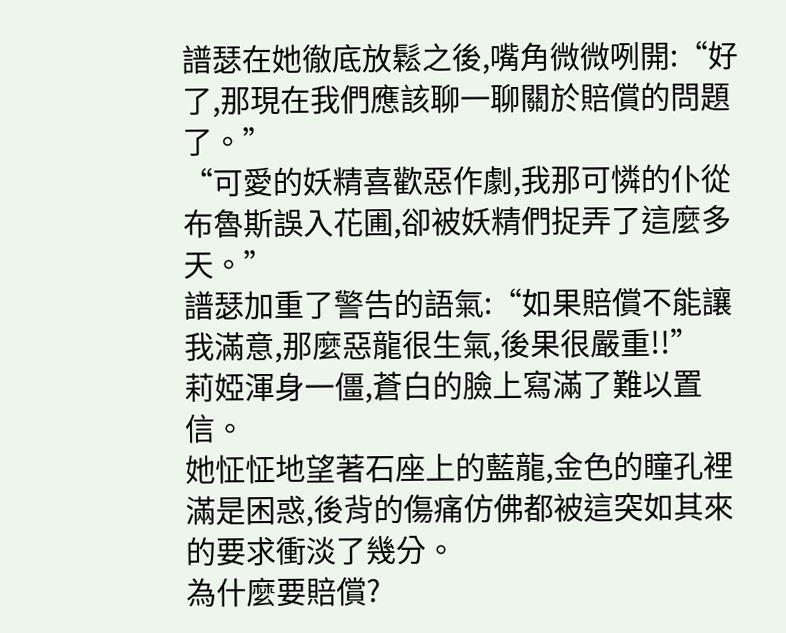譜瑟在她徹底放鬆之後,嘴角微微咧開:“好了,那現在我們應該聊一聊關於賠償的問題了。”
“可愛的妖精喜歡惡作劇,我那可憐的仆從布魯斯誤入花圃,卻被妖精們捉弄了這麼多天。”
譜瑟加重了警告的語氣:“如果賠償不能讓我滿意,那麼惡龍很生氣,後果很嚴重!!”
莉婭渾身一僵,蒼白的臉上寫滿了難以置信。
她怔怔地望著石座上的藍龍,金色的瞳孔裡滿是困惑,後背的傷痛仿佛都被這突如其來的要求衝淡了幾分。
為什麼要賠償?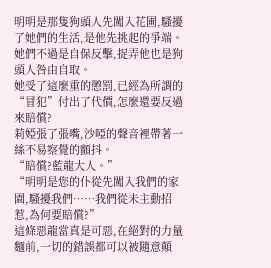明明是那隻狗頭人先闖入花圃,騷擾了她們的生活,是他先挑起的爭端。
她們不過是自保反擊,捉弄他也是狗頭人咎由自取。
她受了這麼重的懲罰,已經為所謂的“冒犯”付出了代價,怎麼還要反過來賠償?
莉婭張了張嘴,沙啞的聲音裡帶著一絲不易察覺的顫抖。
“賠償?藍龍大人。”
“明明是您的仆從先闖入我們的家園,騷擾我們……我們從未主動招惹,為何要賠償?”
這條惡龍當真是可惡,在絕對的力量麵前,一切的錯誤都可以被隨意顛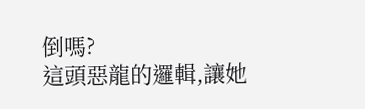倒嗎?
這頭惡龍的邏輯,讓她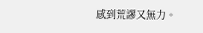感到荒謬又無力。